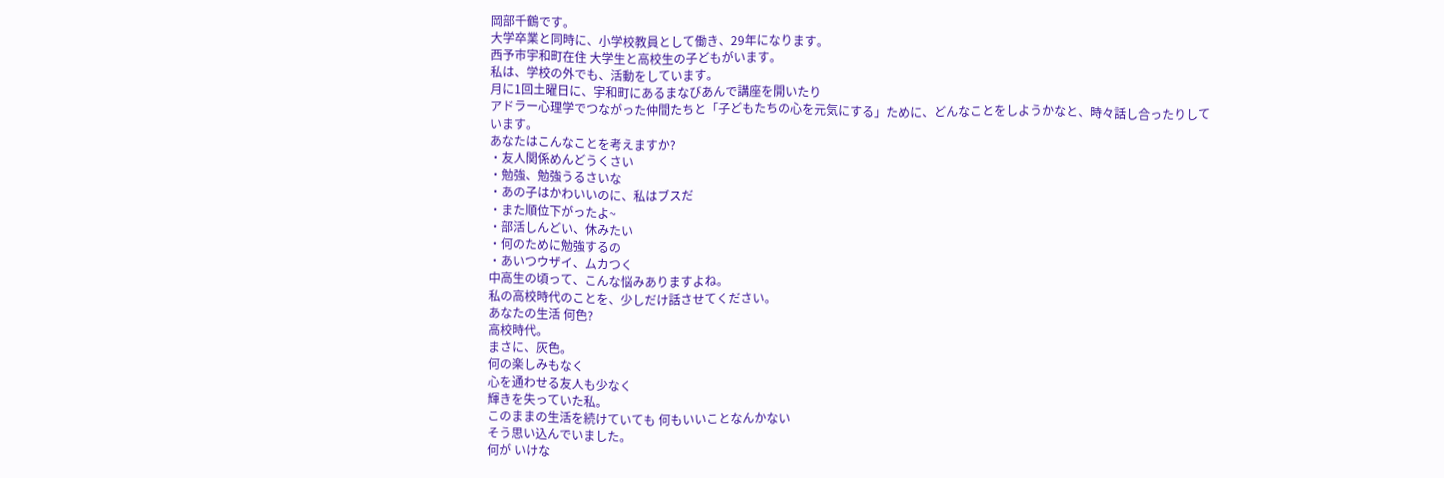岡部千鶴です。
大学卒業と同時に、小学校教員として働き、29年になります。
西予市宇和町在住 大学生と高校生の子どもがいます。
私は、学校の外でも、活動をしています。
月に1回土曜日に、宇和町にあるまなびあんで講座を開いたり
アドラー心理学でつながった仲間たちと「子どもたちの心を元気にする」ために、どんなことをしようかなと、時々話し合ったりしています。
あなたはこんなことを考えますか?
・友人関係めんどうくさい
・勉強、勉強うるさいな
・あの子はかわいいのに、私はブスだ
・また順位下がったよ~
・部活しんどい、休みたい
・何のために勉強するの
・あいつウザイ、ムカつく
中高生の頃って、こんな悩みありますよね。
私の高校時代のことを、少しだけ話させてください。
あなたの生活 何色?
高校時代。
まさに、灰色。
何の楽しみもなく
心を通わせる友人も少なく
輝きを失っていた私。
このままの生活を続けていても 何もいいことなんかない
そう思い込んでいました。
何が いけな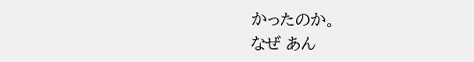かったのか。
なぜ あん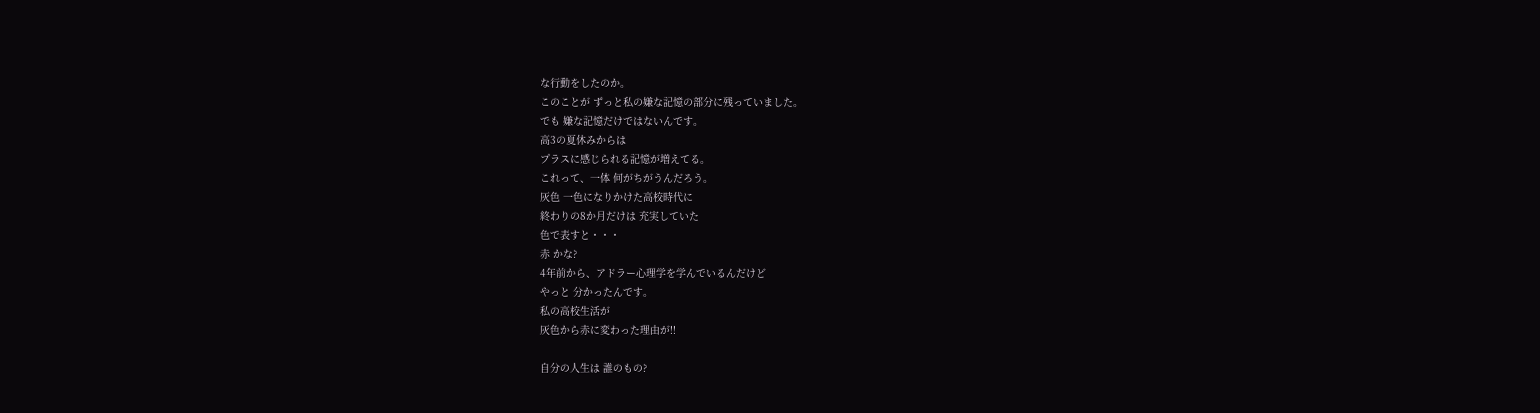な行動をしたのか。
このことが ずっと私の嫌な記憶の部分に残っていました。
でも 嫌な記憶だけではないんです。
高3の夏休みからは
プラスに感じられる記憶が増えてる。
これって、一体 何がちがうんだろう。
灰色 一色になりかけた高校時代に
終わりの8か月だけは 充実していた
色で表すと・・・
赤 かな?
4年前から、アドラー心理学を学んでいるんだけど
やっと 分かったんです。
私の高校生活が
灰色から赤に変わった理由が!!

自分の人生は 誰のもの?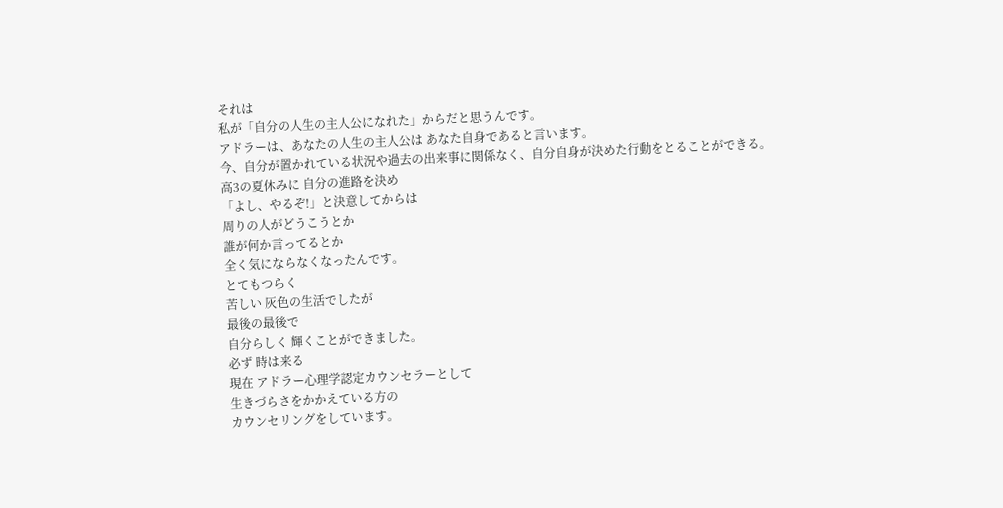それは
私が「自分の人生の主人公になれた」からだと思うんです。
アドラーは、あなたの人生の主人公は あなた自身であると言います。
今、自分が置かれている状況や過去の出来事に関係なく、自分自身が決めた行動をとることができる。
高3の夏休みに 自分の進路を決め
「よし、やるぞ!」と決意してからは
周りの人がどうこうとか
誰が何か言ってるとか
全く気にならなくなったんです。
とてもつらく
苦しい 灰色の生活でしたが
最後の最後で
自分らしく 輝くことができました。
必ず 時は来る
現在 アドラー心理学認定カウンセラーとして
生きづらさをかかえている方の
カウンセリングをしています。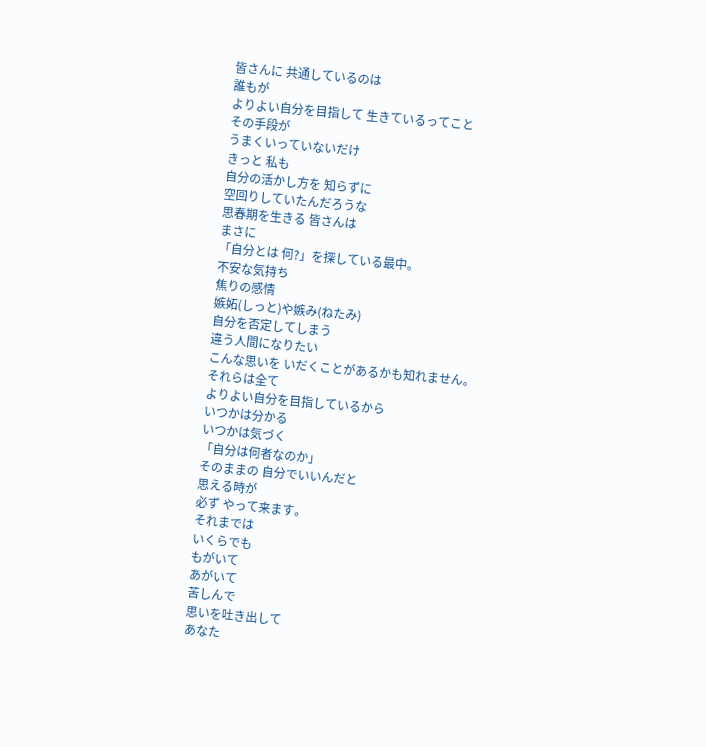皆さんに 共通しているのは
誰もが
よりよい自分を目指して 生きているってこと
その手段が
うまくいっていないだけ
きっと 私も
自分の活かし方を 知らずに
空回りしていたんだろうな
思春期を生きる 皆さんは
まさに
「自分とは 何?」を探している最中。
不安な気持ち
焦りの感情
嫉妬(しっと)や嫉み(ねたみ)
自分を否定してしまう
違う人間になりたい
こんな思いを いだくことがあるかも知れません。
それらは全て
よりよい自分を目指しているから
いつかは分かる
いつかは気づく
「自分は何者なのか」
そのままの 自分でいいんだと
思える時が
必ず やって来ます。
それまでは
いくらでも
もがいて
あがいて
苦しんで
思いを吐き出して
あなた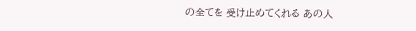の全てを 受け止めてくれる あの人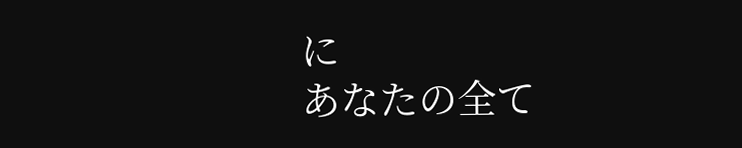に
あなたの全て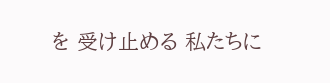を 受け止める 私たちに